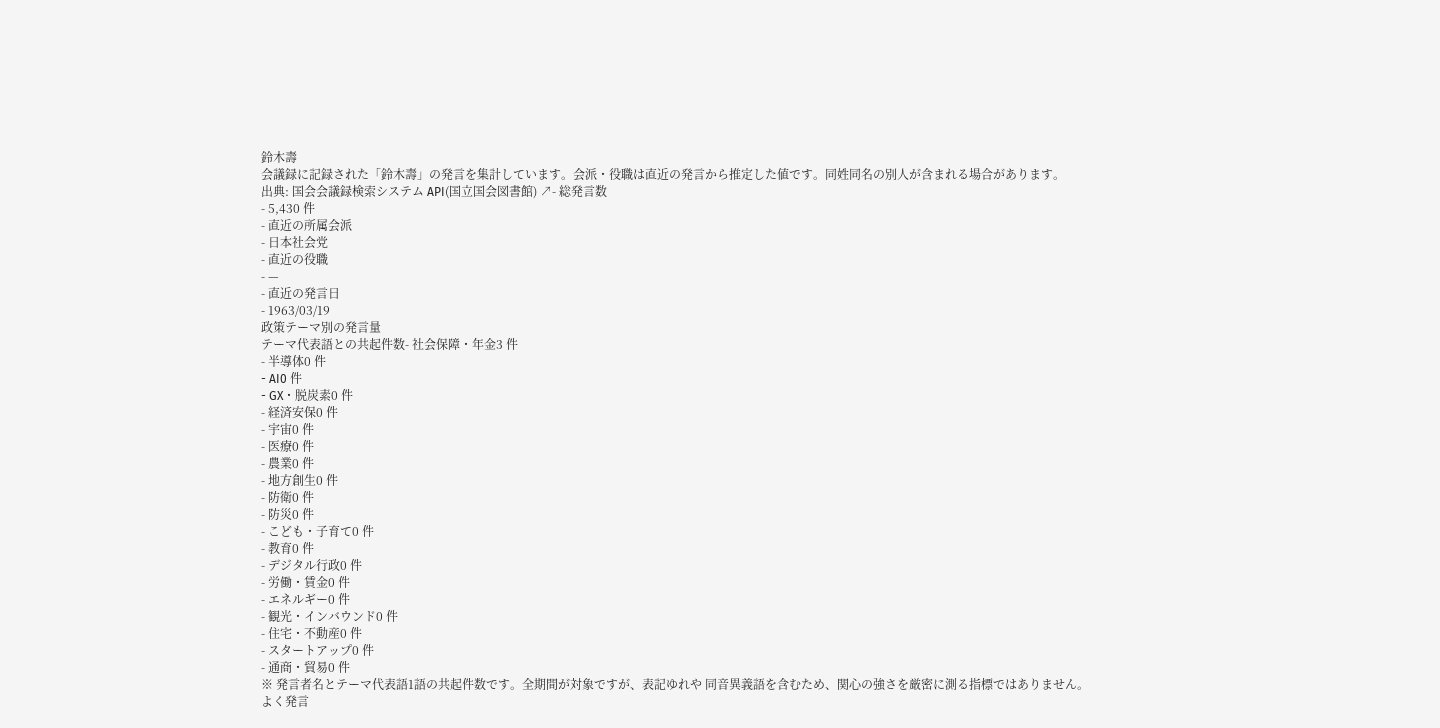鈴木壽
会議録に記録された「鈴木壽」の発言を集計しています。会派・役職は直近の発言から推定した値です。同姓同名の別人が含まれる場合があります。
出典: 国会会議録検索システム API(国立国会図書館) ↗- 総発言数
- 5,430 件
- 直近の所属会派
- 日本社会党
- 直近の役職
- —
- 直近の発言日
- 1963/03/19
政策テーマ別の発言量
テーマ代表語との共起件数- 社会保障・年金3 件
- 半導体0 件
- AI0 件
- GX・脱炭素0 件
- 経済安保0 件
- 宇宙0 件
- 医療0 件
- 農業0 件
- 地方創生0 件
- 防衛0 件
- 防災0 件
- こども・子育て0 件
- 教育0 件
- デジタル行政0 件
- 労働・賃金0 件
- エネルギー0 件
- 観光・インバウンド0 件
- 住宅・不動産0 件
- スタートアップ0 件
- 通商・貿易0 件
※ 発言者名とテーマ代表語1語の共起件数です。全期間が対象ですが、表記ゆれや 同音異義語を含むため、関心の強さを厳密に測る指標ではありません。
よく発言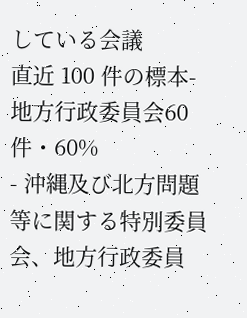している会議
直近 100 件の標本- 地方行政委員会60 件・60%
- 沖縄及び北方問題等に関する特別委員会、地方行政委員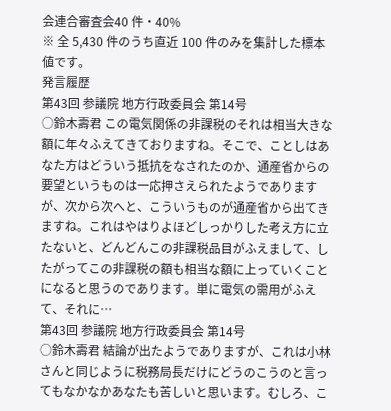会連合審査会40 件・40%
※ 全 5,430 件のうち直近 100 件のみを集計した標本値です。
発言履歴
第43回 参議院 地方行政委員会 第14号
○鈴木壽君 この電気関係の非課税のそれは相当大きな額に年々ふえてきておりますね。そこで、ことしはあなた方はどういう抵抗をなされたのか、通産省からの要望というものは一応押さえられたようでありますが、次から次へと、こういうものが通産省から出てきますね。これはやはりよほどしっかりした考え方に立たないと、どんどんこの非課税品目がふえまして、したがってこの非課税の額も相当な額に上っていくことになると思うのであります。単に電気の需用がふえて、それに…
第43回 参議院 地方行政委員会 第14号
○鈴木壽君 結論が出たようでありますが、これは小林さんと同じように税務局長だけにどうのこうのと言ってもなかなかあなたも苦しいと思います。むしろ、こ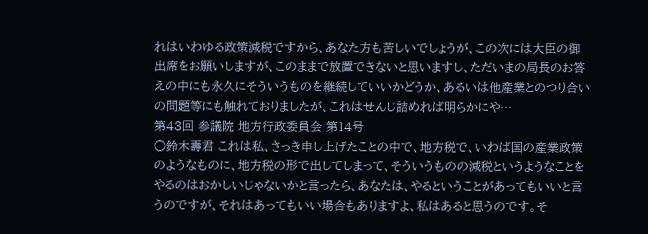れはいわゆる政策減税ですから、あなた方も苦しいでしょうが、この次には大臣の御出席をお願いしますが、このままで放置できないと思いますし、ただいまの局長のお答えの中にも永久にそういうものを継続していいかどうか、あるいは他産業とのつり合いの問題等にも触れておりましたが、これはせんじ詰めれば明らかにや…
第43回 参議院 地方行政委員会 第14号
○鈴木壽君 これは私、さっき申し上げたことの中で、地方税で、いわば国の産業政策のようなものに、地方税の形で出してしまって、そういうものの減税というようなことをやるのはおかしいじゃないかと言ったら、あなたは、やるということがあってもいいと言うのですが、それはあってもいい場合もありますよ、私はあると思うのです。そ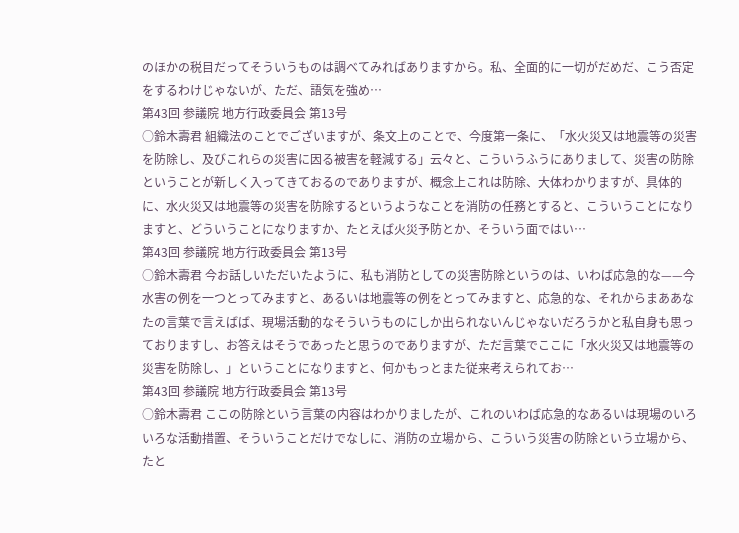のほかの税目だってそういうものは調べてみればありますから。私、全面的に一切がだめだ、こう否定をするわけじゃないが、ただ、語気を強め…
第43回 参議院 地方行政委員会 第13号
○鈴木壽君 組織法のことでございますが、条文上のことで、今度第一条に、「水火災又は地震等の災害を防除し、及びこれらの災害に因る被害を軽減する」云々と、こういうふうにありまして、災害の防除ということが新しく入ってきておるのでありますが、概念上これは防除、大体わかりますが、具体的に、水火災又は地震等の災害を防除するというようなことを消防の任務とすると、こういうことになりますと、どういうことになりますか、たとえば火災予防とか、そういう面ではい…
第43回 参議院 地方行政委員会 第13号
○鈴木壽君 今お話しいただいたように、私も消防としての災害防除というのは、いわば応急的な——今水害の例を一つとってみますと、あるいは地震等の例をとってみますと、応急的な、それからまああなたの言葉で言えばば、現場活動的なそういうものにしか出られないんじゃないだろうかと私自身も思っておりますし、お答えはそうであったと思うのでありますが、ただ言葉でここに「水火災又は地震等の災害を防除し、」ということになりますと、何かもっとまた従来考えられてお…
第43回 参議院 地方行政委員会 第13号
○鈴木壽君 ここの防除という言葉の内容はわかりましたが、これのいわば応急的なあるいは現場のいろいろな活動措置、そういうことだけでなしに、消防の立場から、こういう災害の防除という立場から、たと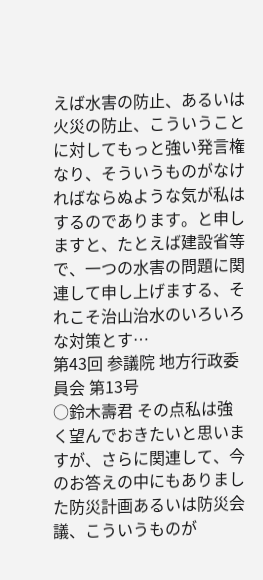えば水害の防止、あるいは火災の防止、こういうことに対してもっと強い発言権なり、そういうものがなければならぬような気が私はするのであります。と申しますと、たとえば建設省等で、一つの水害の問題に関連して申し上げまする、それこそ治山治水のいろいろな対策とす…
第43回 参議院 地方行政委員会 第13号
○鈴木壽君 その点私は強く望んでおきたいと思いますが、さらに関連して、今のお答えの中にもありました防災計画あるいは防災会議、こういうものが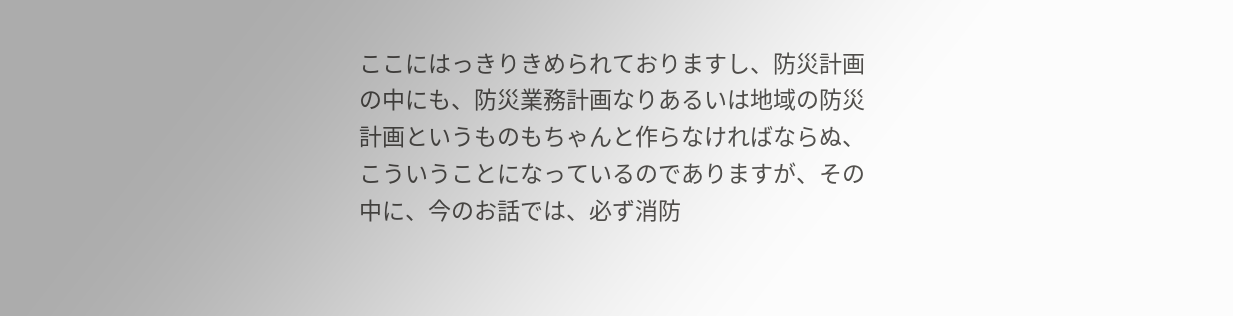ここにはっきりきめられておりますし、防災計画の中にも、防災業務計画なりあるいは地域の防災計画というものもちゃんと作らなければならぬ、こういうことになっているのでありますが、その中に、今のお話では、必ず消防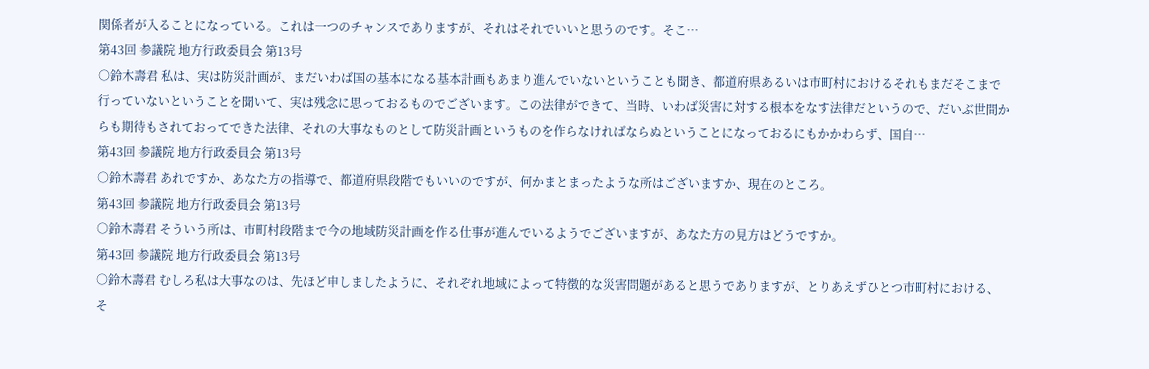関係者が入ることになっている。これは一つのチャンスでありますが、それはそれでいいと思うのです。そこ…
第43回 参議院 地方行政委員会 第13号
○鈴木壽君 私は、実は防災計画が、まだいわば国の基本になる基本計画もあまり進んでいないということも聞き、都道府県あるいは市町村におけるそれもまだそこまで行っていないということを聞いて、実は残念に思っておるものでございます。この法律ができて、当時、いわば災害に対する根本をなす法律だというので、だいぶ世間からも期待もされておってできた法律、それの大事なものとして防災計画というものを作らなければならぬということになっておるにもかかわらず、国自…
第43回 参議院 地方行政委員会 第13号
○鈴木壽君 あれですか、あなた方の指導で、都道府県段階でもいいのですが、何かまとまったような所はございますか、現在のところ。
第43回 参議院 地方行政委員会 第13号
○鈴木壽君 そういう所は、市町村段階まで今の地域防災計画を作る仕事が進んでいるようでございますが、あなた方の見方はどうですか。
第43回 参議院 地方行政委員会 第13号
○鈴木壽君 むしろ私は大事なのは、先ほど申しましたように、それぞれ地域によって特徴的な災害問題があると思うでありますが、とりあえずひとつ市町村における、そ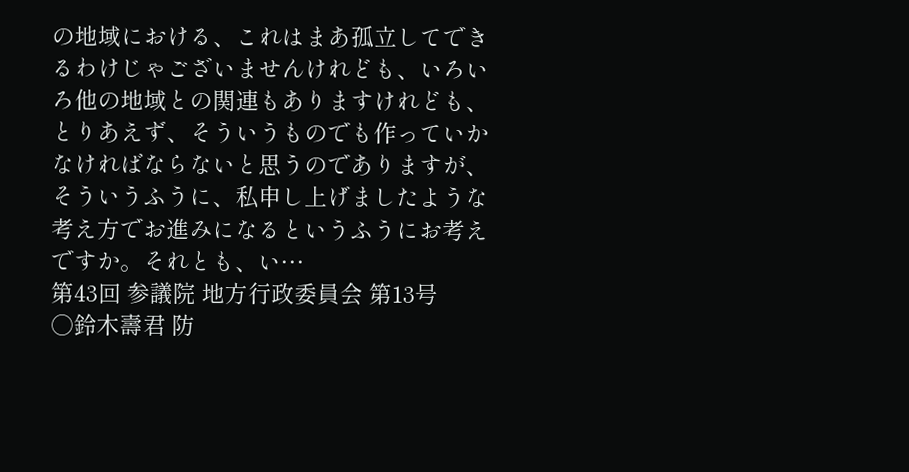の地域における、これはまあ孤立してできるわけじゃございませんけれども、いろいろ他の地域との関連もありますけれども、とりあえず、そういうものでも作っていかなければならないと思うのでありますが、そういうふうに、私申し上げましたような考え方でお進みになるというふうにお考えですか。それとも、い…
第43回 参議院 地方行政委員会 第13号
○鈴木壽君 防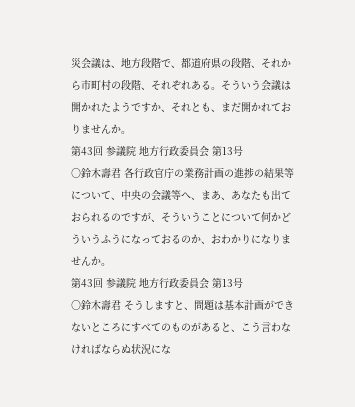災会議は、地方段階で、都道府県の段階、それから市町村の段階、それぞれある。そういう会議は開かれたようですか、それとも、まだ開かれておりませんか。
第43回 参議院 地方行政委員会 第13号
○鈴木壽君 各行政官庁の業務計画の進捗の結果等について、中央の会議等へ、まあ、あなたも出ておられるのですが、そういうことについて何かどういうふうになっておるのか、おわかりになりませんか。
第43回 参議院 地方行政委員会 第13号
○鈴木壽君 そうしますと、問題は基本計画ができないところにすべてのものがあると、こう言わなければならぬ状況にな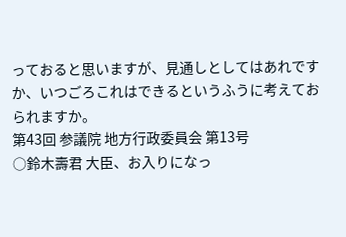っておると思いますが、見通しとしてはあれですか、いつごろこれはできるというふうに考えておられますか。
第43回 参議院 地方行政委員会 第13号
○鈴木壽君 大臣、お入りになっ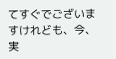てすぐでございますけれども、今、実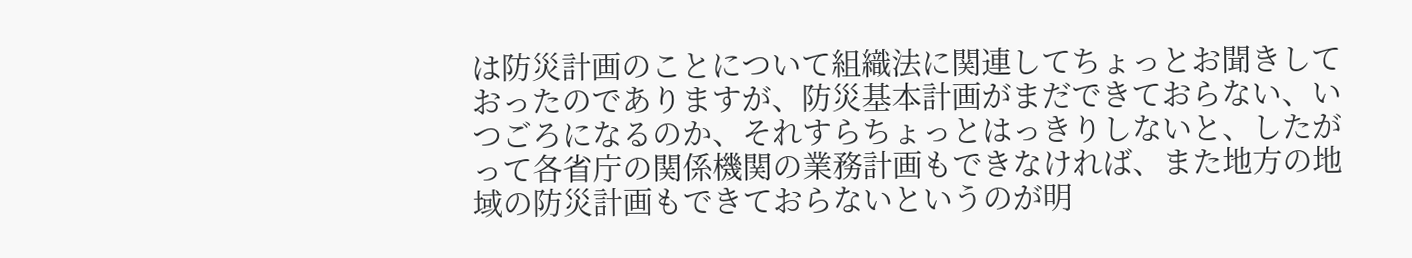は防災計画のことについて組織法に関連してちょっとお聞きしておったのでありますが、防災基本計画がまだできておらない、いつごろになるのか、それすらちょっとはっきりしないと、したがって各省庁の関係機関の業務計画もできなければ、また地方の地域の防災計画もできておらないというのが明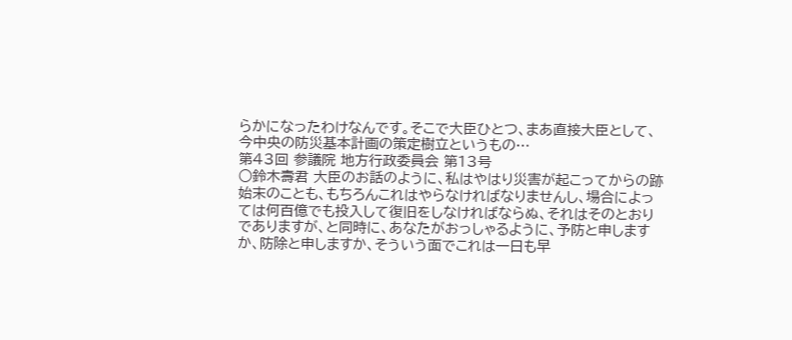らかになったわけなんです。そこで大臣ひとつ、まあ直接大臣として、今中央の防災基本計画の策定樹立というもの…
第43回 参議院 地方行政委員会 第13号
○鈴木壽君 大臣のお話のように、私はやはり災害が起こってからの跡始末のことも、もちろんこれはやらなければなりませんし、場合によっては何百億でも投入して復旧をしなければならぬ、それはそのとおりでありますが、と同時に、あなたがおっしゃるように、予防と申しますか、防除と申しますか、そういう面でこれは一日も早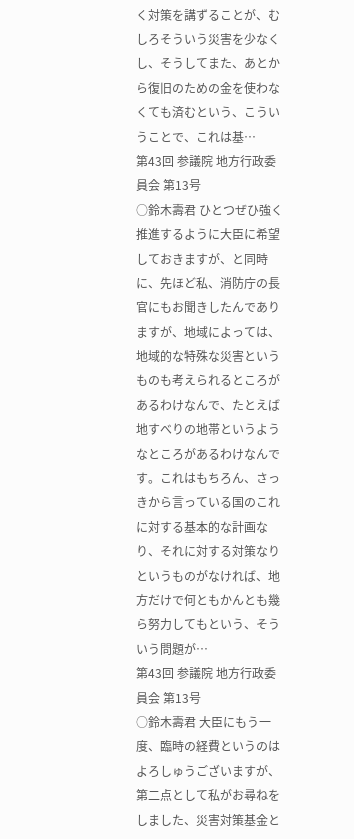く対策を講ずることが、むしろそういう災害を少なくし、そうしてまた、あとから復旧のための金を使わなくても済むという、こういうことで、これは基…
第43回 参議院 地方行政委員会 第13号
○鈴木壽君 ひとつぜひ強く推進するように大臣に希望しておきますが、と同時に、先ほど私、消防庁の長官にもお聞きしたんでありますが、地域によっては、地域的な特殊な災害というものも考えられるところがあるわけなんで、たとえば地すべりの地帯というようなところがあるわけなんです。これはもちろん、さっきから言っている国のこれに対する基本的な計画なり、それに対する対策なりというものがなければ、地方だけで何ともかんとも幾ら努力してもという、そういう問題が…
第43回 参議院 地方行政委員会 第13号
○鈴木壽君 大臣にもう一度、臨時の経費というのはよろしゅうございますが、第二点として私がお尋ねをしました、災害対策基金と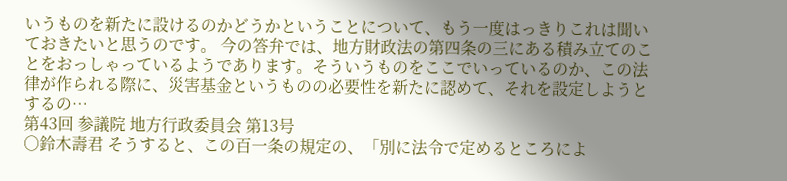いうものを新たに設けるのかどうかということについて、もう一度はっきりこれは聞いておきたいと思うのです。 今の答弁では、地方財政法の第四条の三にある積み立てのことをおっしゃっているようであります。そういうものをここでいっているのか、この法律が作られる際に、災害基金というものの必要性を新たに認めて、それを設定しようとするの…
第43回 参議院 地方行政委員会 第13号
○鈴木壽君 そうすると、この百一条の規定の、「別に法令で定めるところによ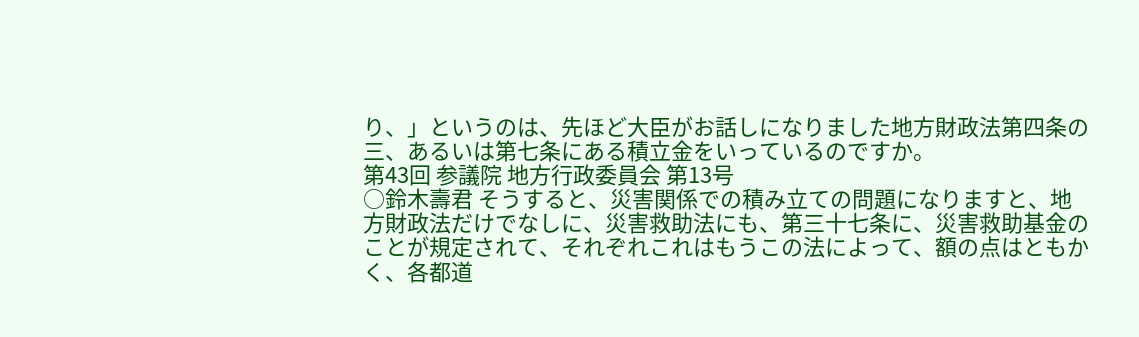り、」というのは、先ほど大臣がお話しになりました地方財政法第四条の三、あるいは第七条にある積立金をいっているのですか。
第43回 参議院 地方行政委員会 第13号
○鈴木壽君 そうすると、災害関係での積み立ての問題になりますと、地方財政法だけでなしに、災害救助法にも、第三十七条に、災害救助基金のことが規定されて、それぞれこれはもうこの法によって、額の点はともかく、各都道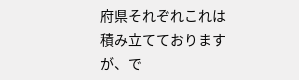府県それぞれこれは積み立てておりますが、で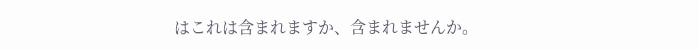はこれは含まれますか、含まれませんか。